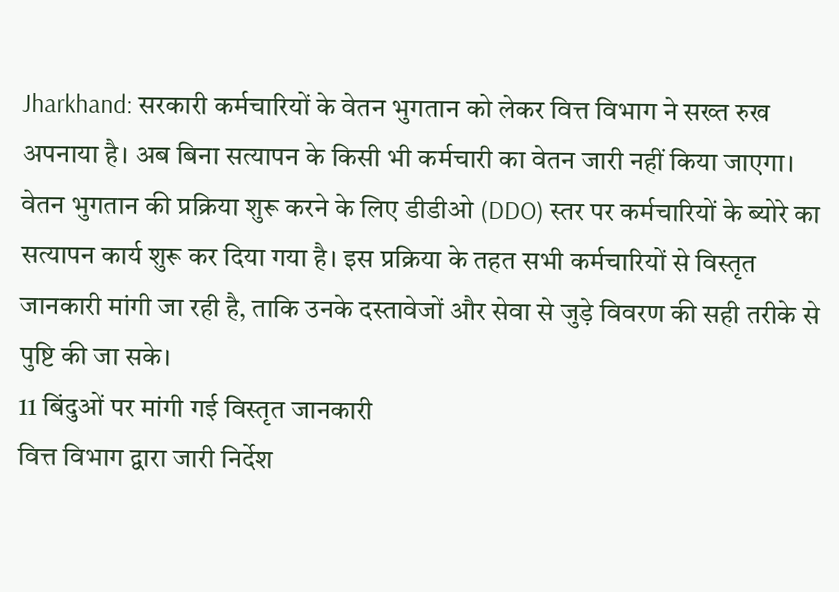Jharkhand: सरकारी कर्मचारियों के वेतन भुगतान को लेकर वित्त विभाग ने सख्त रुख अपनाया है। अब बिना सत्यापन के किसी भी कर्मचारी का वेतन जारी नहीं किया जाएगा। वेतन भुगतान की प्रक्रिया शुरू करने के लिए डीडीओ (DDO) स्तर पर कर्मचारियों के ब्योरे का सत्यापन कार्य शुरू कर दिया गया है। इस प्रक्रिया के तहत सभी कर्मचारियों से विस्तृत जानकारी मांगी जा रही है, ताकि उनके दस्तावेजों और सेवा से जुड़े विवरण की सही तरीके से पुष्टि की जा सके।
11 बिंदुओं पर मांगी गई विस्तृत जानकारी
वित्त विभाग द्वारा जारी निर्देश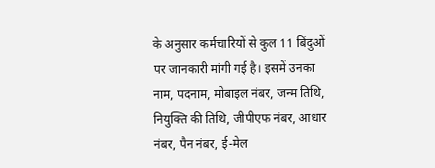के अनुसार कर्मचारियों से कुल 11 बिंदुओं पर जानकारी मांगी गई है। इसमें उनका नाम, पदनाम, मोबाइल नंबर, जन्म तिथि, नियुक्ति की तिथि, जीपीएफ नंबर, आधार नंबर, पैन नंबर, ई-मेल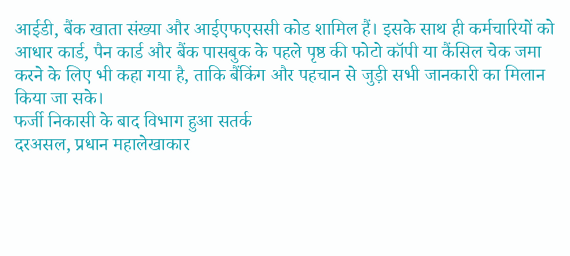आईडी, बैंक खाता संख्या और आईएफएससी कोड शामिल हैं। इसके साथ ही कर्मचारियों को आधार कार्ड, पैन कार्ड और बैंक पासबुक के पहले पृष्ठ की फोटो कॉपी या कैंसिल चेक जमा करने के लिए भी कहा गया है, ताकि बैंकिंग और पहचान से जुड़ी सभी जानकारी का मिलान किया जा सके।
फर्जी निकासी के बाद विभाग हुआ सतर्क
दरअसल, प्रधान महालेखाकार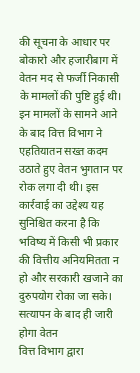की सूचना के आधार पर बोकारो और हजारीबाग में वेतन मद से फर्जी निकासी के मामलों की पुष्टि हुई थी। इन मामलों के सामने आने के बाद वित्त विभाग ने एहतियातन सख्त कदम उठाते हुए वेतन भुगतान पर रोक लगा दी थी। इस कार्रवाई का उद्देश्य यह सुनिश्चित करना है कि भविष्य में किसी भी प्रकार की वित्तीय अनियमितता न हो और सरकारी खजाने का दुरुपयोग रोका जा सके।
सत्यापन के बाद ही जारी होगा वेतन
वित्त विभाग द्वारा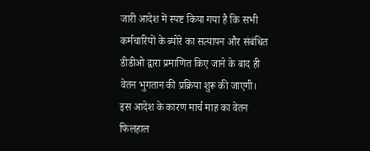जारी आदेश में स्पष्ट किया गया है कि सभी कर्मचारियों के ब्योरे का सत्यापन और संबंधित डीडीओ द्वारा प्रमाणित किए जाने के बाद ही वेतन भुगतान की प्रक्रिया शुरू की जाएगी। इस आदेश के कारण मार्च माह का वेतन फिलहाल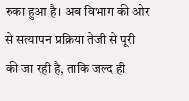रुका हुआ है। अब विभाग की ओर से सत्यापन प्रक्रिया तेजी से पूरी की जा रही है, ताकि जल्द ही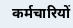कर्मचारियों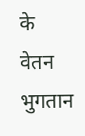के वेतन भुगतान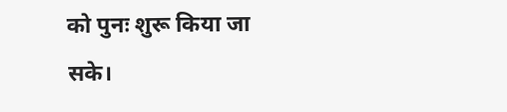को पुनः शुरू किया जा सके।